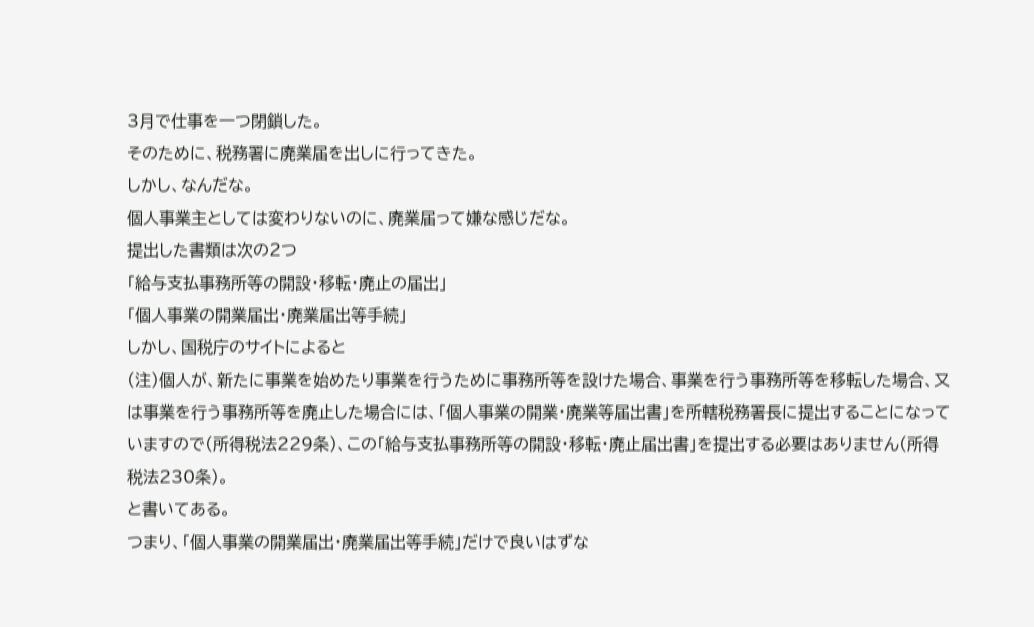3月で仕事を一つ閉鎖した。
そのために、税務署に廃業届を出しに行ってきた。
しかし、なんだな。
個人事業主としては変わりないのに、廃業届って嫌な感じだな。
提出した書類は次の2つ
「給与支払事務所等の開設・移転・廃止の届出」
「個人事業の開業届出・廃業届出等手続」
しかし、国税庁のサイトによると
(注)個人が、新たに事業を始めたり事業を行うために事務所等を設けた場合、事業を行う事務所等を移転した場合、又は事業を行う事務所等を廃止した場合には、「個人事業の開業・廃業等届出書」を所轄税務署長に提出することになっていますので(所得税法229条)、この「給与支払事務所等の開設・移転・廃止届出書」を提出する必要はありません(所得税法230条)。
と書いてある。
つまり、「個人事業の開業届出・廃業届出等手続」だけで良いはずな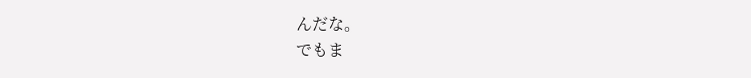んだな。
でもま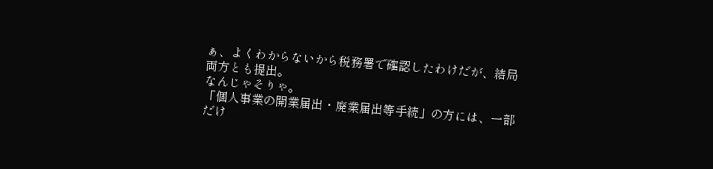ぁ、よくわからないから税務署で確認したわけだが、結局両方とも提出。
なんじゃそりゃ。
「個人事業の開業届出・廃業届出等手続」の方には、一部だけ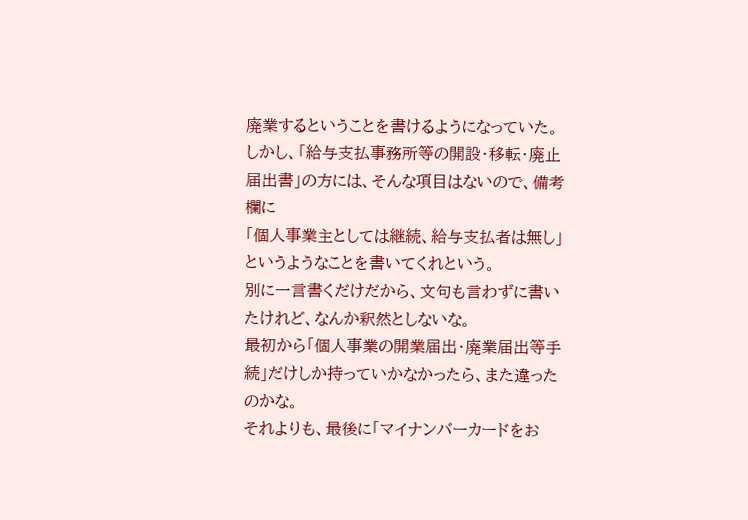廃業するということを書けるようになっていた。
しかし、「給与支払事務所等の開設・移転・廃止届出書」の方には、そんな項目はないので、備考欄に
「個人事業主としては継続、給与支払者は無し」というようなことを書いてくれという。
別に一言書くだけだから、文句も言わずに書いたけれど、なんか釈然としないな。
最初から「個人事業の開業届出・廃業届出等手続」だけしか持っていかなかったら、また違ったのかな。
それよりも、最後に「マイナンバーカードをお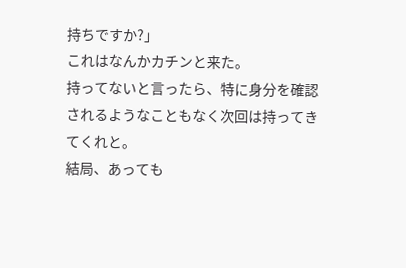持ちですか?」
これはなんかカチンと来た。
持ってないと言ったら、特に身分を確認されるようなこともなく次回は持ってきてくれと。
結局、あっても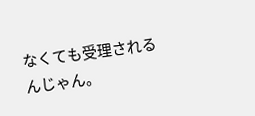なくても受理されるんじゃん。